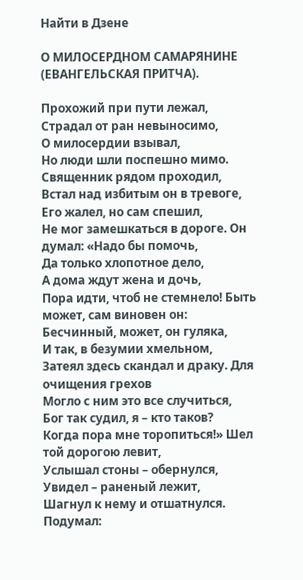Найти в Дзене

О МИЛОСЕРДНОМ САМАРЯНИНЕ (ЕВАНГЕЛЬСКАЯ ПРИТЧА).

Прохожий при пути лежал,
Страдал от ран невыносимо,
О милосердии взывал,
Но люди шли поспешно мимо. Священник рядом проходил,
Встал над избитым он в тревоге,
Его жалел, но сам спешил,
Не мог замешкаться в дороге. Он думал: «Надо бы помочь,
Да только хлопотное дело,
А дома ждут жена и дочь,
Пора идти, чтоб не стемнело! Быть может, сам виновен он:
Бесчинный, может, он гуляка,
И так, в безумии хмельном,
Затеял здесь скандал и драку. Для очищения грехов
Могло с ним это все случиться,
Бог так судил, я – кто таков?
Когда пора мне торопиться!» Шел той дорогою левит,
Услышал стоны – обернулся,
Увидел – раненый лежит,
Шагнул к нему и отшатнулся. Подумал: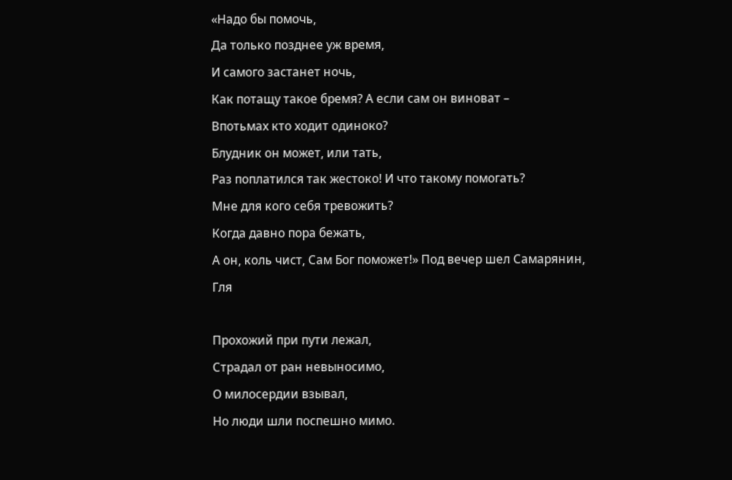«Надо бы помочь,
Да только позднее уж время,
И самого застанет ночь,
Как потащу такое бремя? А если сам он виноват –
Впотьмах кто ходит одиноко?
Блудник он может, или тать,
Раз поплатился так жестоко! И что такому помогать?
Мне для кого себя тревожить?
Когда давно пора бежать,
А он, коль чист, Сам Бог поможет!» Под вечер шел Самарянин,
Гля

Прохожий при пути лежал,
Страдал от ран невыносимо,
О милосердии взывал,
Но люди шли поспешно мимо.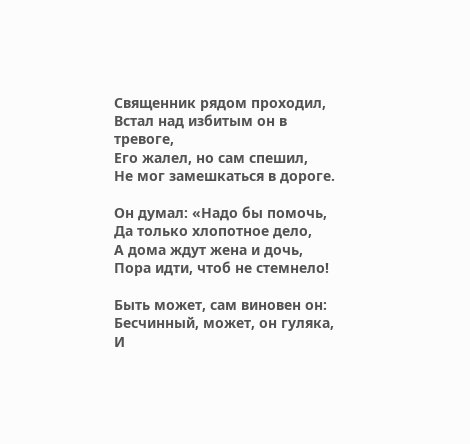Священник рядом проходил,
Встал над избитым он в тревоге,
Его жалел, но сам спешил,
Не мог замешкаться в дороге.

Он думал: «Надо бы помочь,
Да только хлопотное дело,
А дома ждут жена и дочь,
Пора идти, чтоб не стемнело!

Быть может, сам виновен он:
Бесчинный, может, он гуляка,
И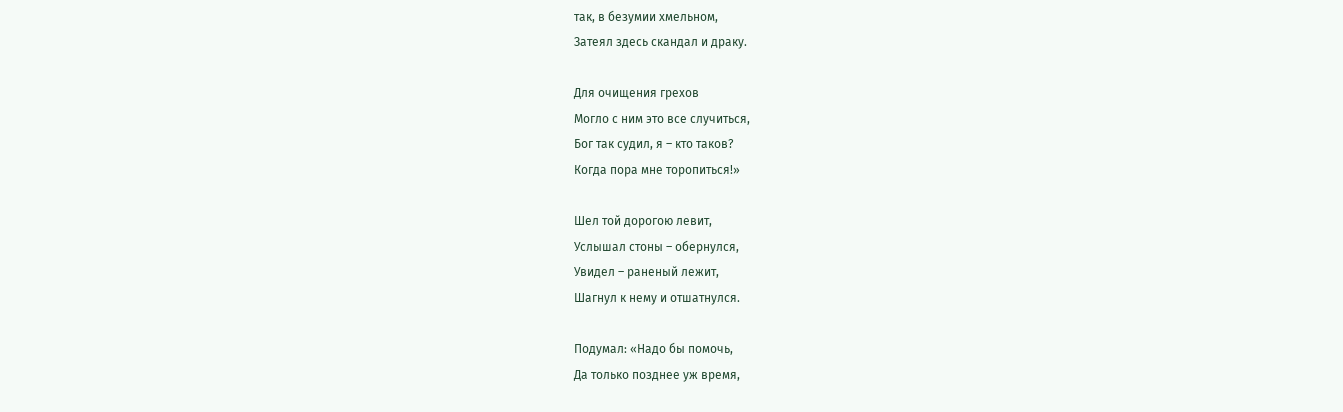так, в безумии хмельном,
Затеял здесь скандал и драку.

Для очищения грехов
Могло с ним это все случиться,
Бог так судил, я – кто таков?
Когда пора мне торопиться!»

Шел той дорогою левит,
Услышал стоны – обернулся,
Увидел – раненый лежит,
Шагнул к нему и отшатнулся.

Подумал: «Надо бы помочь,
Да только позднее уж время,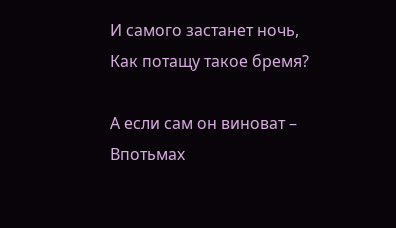И самого застанет ночь,
Как потащу такое бремя?

А если сам он виноват –
Впотьмах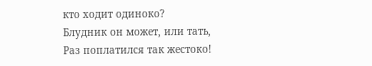кто ходит одиноко?
Блудник он может, или тать,
Раз поплатился так жестоко!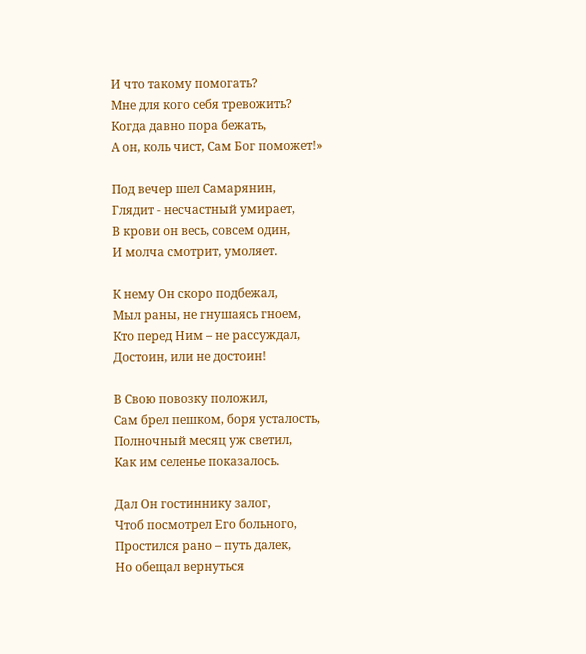И что такому помогать?
Мне для кого себя тревожить?
Когда давно пора бежать,
А он, коль чист, Сам Бог поможет!»

Под вечер шел Самарянин,
Глядит - несчастный умирает,
В крови он весь, совсем один,
И молча смотрит, умоляет.

К нему Он скоро подбежал,
Мыл раны, не гнушаясь гноем,
Кто перед Ним – не рассуждал,
Достоин, или не достоин!

В Свою повозку положил,
Сам брел пешком, боря усталость,
Полночный месяц уж светил,
Как им селенье показалось.

Дал Он гостиннику залог,
Чтоб посмотрел Его больного,
Простился рано – путь далек,
Но обещал вернуться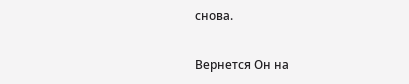снова.

Вернется Он на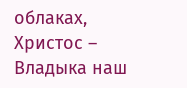облаках,
Христос – Владыка наш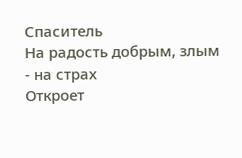Спаситель
На радость добрым, злым - на страх
Откроет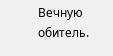Вечную обитель.